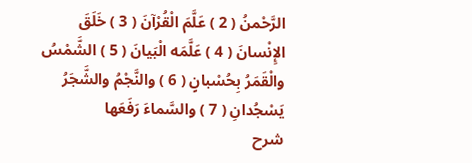الرَّحْمنُ ( 2 ) عَلَّمَ الْقُرْآنَ ( 3 ) خَلَقَ الإِنْسانَ ( 4 ) عَلَّمَه الْبَيانَ ( 5 ) الشَّمْسُ والْقَمَرُ بِحُسْبانٍ ( 6 ) والنَّجْمُ والشَّجَرُ يَسْجُدانِ ( 7 ) والسَّماءَ رَفَعَها
شرح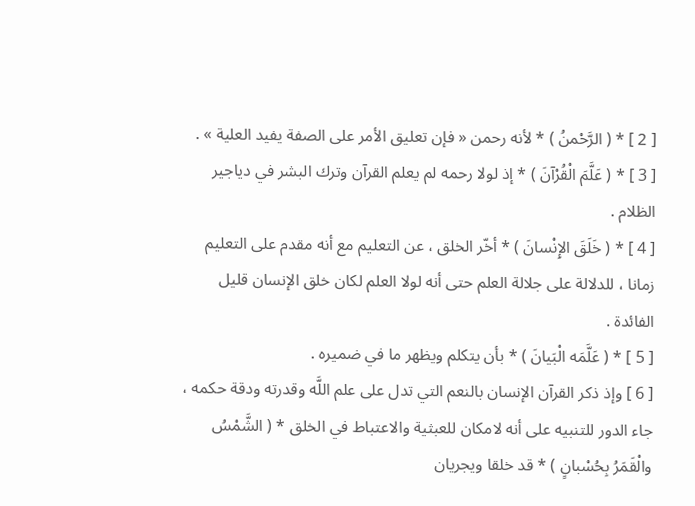[ 2 ] * ( الرَّحْمنُ ) * لأنه رحمن « فإن تعليق الأمر على الصفة يفيد العلية » .
[ 3 ] * ( عَلَّمَ الْقُرْآنَ ) * إذ لولا رحمه لم يعلم القرآن وترك البشر في دياجير الظلام .
[ 4 ] * ( خَلَقَ الإِنْسانَ ) * أخّر الخلق ، عن التعليم مع أنه مقدم على التعليم زمانا ، للدلالة على جلالة العلم حتى أنه لولا العلم لكان خلق الإنسان قليل الفائدة .
[ 5 ] * ( عَلَّمَه الْبَيانَ ) * بأن يتكلم ويظهر ما في ضميره .
[ 6 ] وإذ ذكر القرآن الإنسان بالنعم التي تدل على علم اللَّه وقدرته ودقة حكمه ، جاء الدور للتنبيه على أنه لامكان للعبثية والاعتباط في الخلق * ( الشَّمْسُ والْقَمَرُ بِحُسْبانٍ ) * قد خلقا ويجريان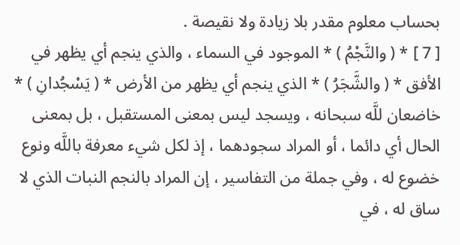بحساب معلوم مقدر بلا زيادة ولا نقيصة .
[ 7 ] * ( والنَّجْمُ ) * الموجود في السماء ، والذي ينجم أي يظهر في الأفق * ( والشَّجَرُ ) * الذي ينجم أي يظهر من الأرض * ( يَسْجُدانِ ) * خاضعان للَّه سبحانه ، ويسجد ليس بمعنى المستقبل ، بل بمعنى الحال أي دائما ، أو المراد سجودهما ، إذ لكل شيء معرفة باللَّه ونوع خضوع له ، وفي جملة من التفاسير ، إن المراد بالنجم النبات الذي لا ساق له ، في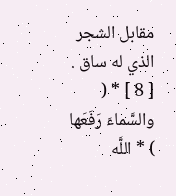مقابل الشجر الذي له ساق .
[ 8 ] * ( والسَّماءَ رَفَعَها ) * اللَّه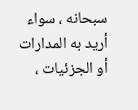سبحانه ، سواء أريد به المدارات أو الجزئيات ،